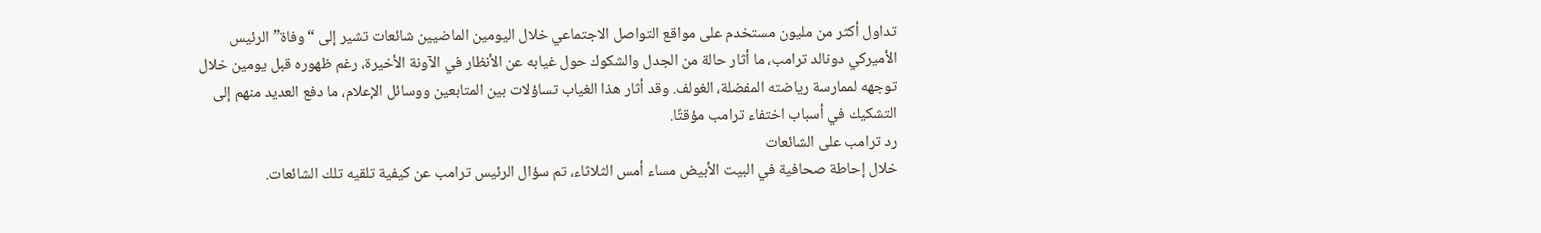تداول أكثر من مليون مستخدم على مواقع التواصل الاجتماعي خلال اليومين الماضيين شائعات تشير إلى “وفاة” الرئيس الأميركي دونالد ترامب، ما أثار حالة من الجدل والشكوك حول غيابه عن الأنظار في الآونة الأخيرة، رغم ظهوره قبل يومين خلال توجهه لممارسة رياضته المفضلة، الغولف. وقد أثار هذا الغياب تساؤلات بين المتابعين ووسائل الإعلام، ما دفع العديد منهم إلى التشكيك في أسباب اختفاء ترامب مؤقتًا.
رد ترامب على الشائعات
خلال إحاطة صحافية في البيت الأبيض مساء أمس الثلاثاء، تم سؤال الرئيس ترامب عن كيفية تلقيه تلك الشائعات.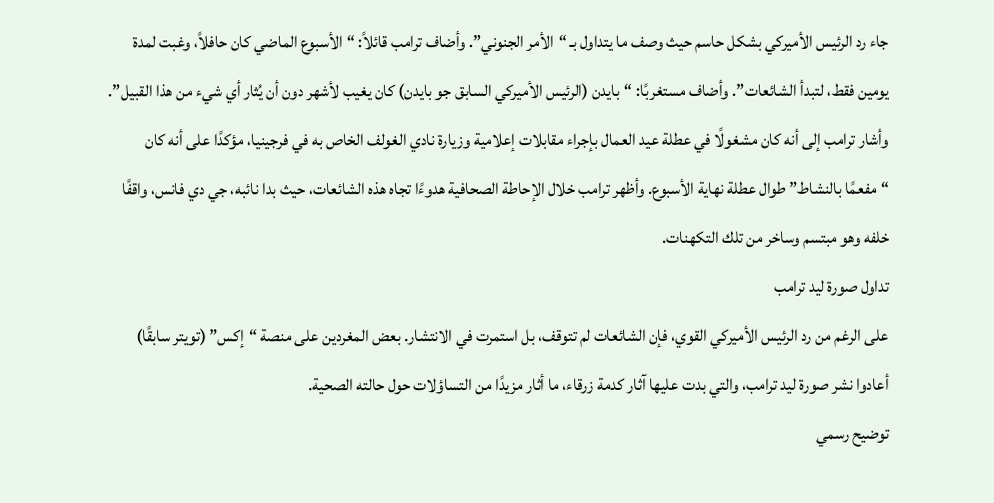جاء رد الرئيس الأميركي بشكل حاسم حيث وصف ما يتداول بـ “الأمر الجنوني”. وأضاف ترامب قائلاً: “الأسبوع الماضي كان حافلاً، وغبت لمدة يومين فقط، لتبدأ الشائعات”. وأضاف مستغربًا: “بايدن (الرئيس الأميركي السابق جو بايدن) كان يغيب لأشهر دون أن يُثار أي شيء من هذا القبيل”.
وأشار ترامب إلى أنه كان مشغولًا في عطلة عيد العمال بإجراء مقابلات إعلامية وزيارة نادي الغولف الخاص به في فرجينيا، مؤكدًا على أنه كان “مفعمًا بالنشاط” طوال عطلة نهاية الأسبوع. وأظهر ترامب خلال الإحاطة الصحافية هدوءًا تجاه هذه الشائعات، حيث بدا نائبه، جي دي فانس، واقفًا خلفه وهو مبتسم وساخر من تلك التكهنات.
تداول صورة ليد ترامب
على الرغم من رد الرئيس الأميركي القوي، فإن الشائعات لم تتوقف، بل استمرت في الانتشار. بعض المغردين على منصة “إكس” (تويتر سابقًا) أعادوا نشر صورة ليد ترامب، والتي بدت عليها آثار كدمة زرقاء، ما أثار مزيدًا من التساؤلات حول حالته الصحية.
توضيح رسمي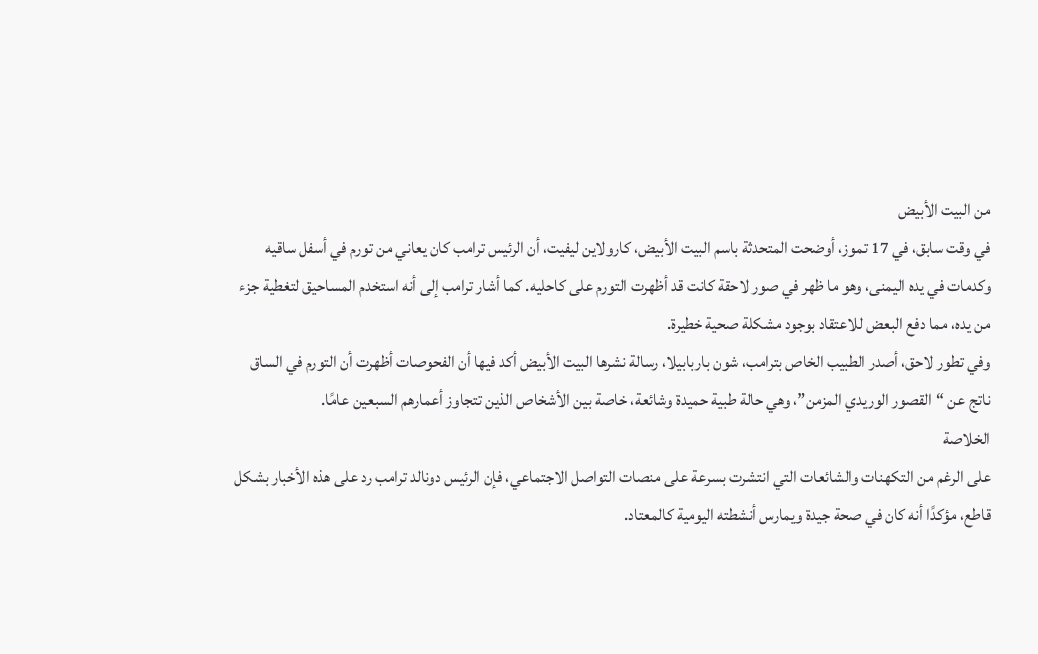من البيت الأبيض
في وقت سابق، في 17 تموز، أوضحت المتحدثة باسم البيت الأبيض، كارولاين ليفيت، أن الرئيس ترامب كان يعاني من تورم في أسفل ساقيه وكدمات في يده اليمنى، وهو ما ظهر في صور لاحقة كانت قد أظهرت التورم على كاحليه. كما أشار ترامب إلى أنه استخدم المساحيق لتغطية جزء من يده، مما دفع البعض للاعتقاد بوجود مشكلة صحية خطيرة.
وفي تطور لاحق، أصدر الطبيب الخاص بترامب، شون باربابيلا، رسالة نشرها البيت الأبيض أكد فيها أن الفحوصات أظهرت أن التورم في الساق ناتج عن “القصور الوريدي المزمن”، وهي حالة طبية حميدة وشائعة، خاصة بين الأشخاص الذين تتجاوز أعمارهم السبعين عامًا.
الخلاصة
على الرغم من التكهنات والشائعات التي انتشرت بسرعة على منصات التواصل الاجتماعي، فإن الرئيس دونالد ترامب رد على هذه الأخبار بشكل قاطع، مؤكدًا أنه كان في صحة جيدة ويمارس أنشطته اليومية كالمعتاد.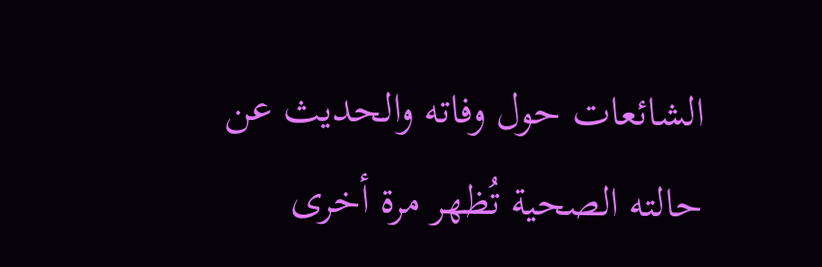الشائعات حول وفاته والحديث عن حالته الصحية تُظهر مرة أخرى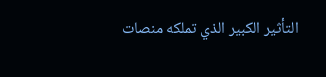التأثير الكبير الذي تملكه منصات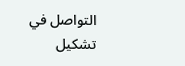التواصل في تشكيل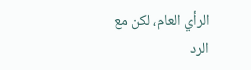الرأي العام، لكن مع الرد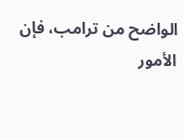الواضح من ترامب، فإن الأمور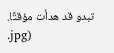تبدو قد هدأت مؤقتًا.
.jpg)